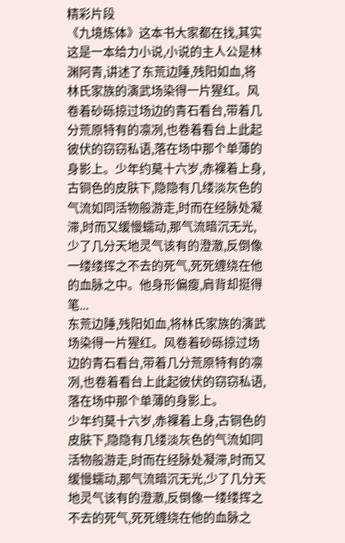精彩片段
《九境炼体》这本书大家都在找,其实这是一本给力小说,小说的主人公是林渊阿青,讲述了东荒边陲,残阳如血,将林氏家族的演武场染得一片猩红。风卷着砂砾掠过场边的青石看台,带着几分荒原特有的凛冽,也卷着看台上此起彼伏的窃窃私语,落在场中那个单薄的身影上。少年约莫十六岁,赤裸着上身,古铜色的皮肤下,隐隐有几缕淡灰色的气流如同活物般游走,时而在经脉处凝滞,时而又缓慢蠕动,那气流暗沉无光,少了几分天地灵气该有的澄澈,反倒像一缕缕挥之不去的死气,死死缠绕在他的血脉之中。他身形偏瘦,肩背却挺得笔...
东荒边陲,残阳如血,将林氏家族的演武场染得一片猩红。风卷着砂砾掠过场边的青石看台,带着几分荒原特有的凛冽,也卷着看台上此起彼伏的窃窃私语,落在场中那个单薄的身影上。
少年约莫十六岁,赤裸着上身,古铜色的皮肤下,隐隐有几缕淡灰色的气流如同活物般游走,时而在经脉处凝滞,时而又缓慢蠕动,那气流暗沉无光,少了几分天地灵气该有的澄澈,反倒像一缕缕挥之不去的死气,死死缠绕在他的血脉之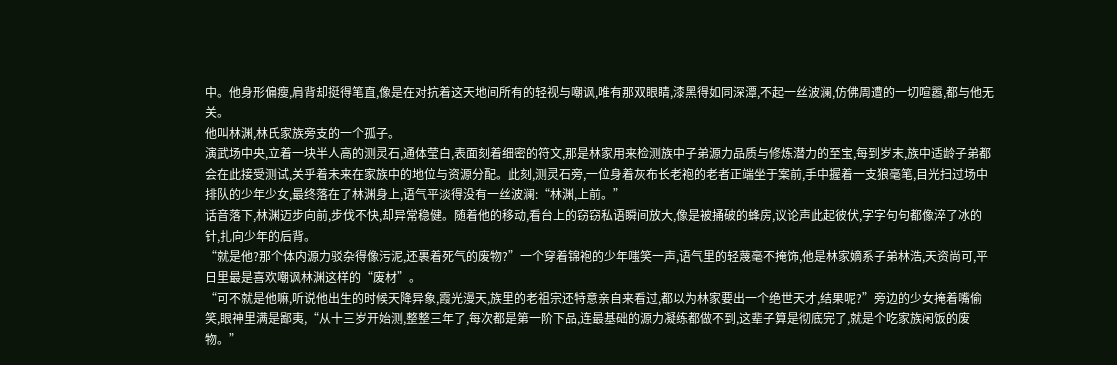中。他身形偏瘦,肩背却挺得笔直,像是在对抗着这天地间所有的轻视与嘲讽,唯有那双眼睛,漆黑得如同深潭,不起一丝波澜,仿佛周遭的一切喧嚣,都与他无关。
他叫林渊,林氏家族旁支的一个孤子。
演武场中央,立着一块半人高的测灵石,通体莹白,表面刻着细密的符文,那是林家用来检测族中子弟源力品质与修炼潜力的至宝,每到岁末,族中适龄子弟都会在此接受测试,关乎着未来在家族中的地位与资源分配。此刻,测灵石旁,一位身着灰布长老袍的老者正端坐于案前,手中握着一支狼毫笔,目光扫过场中排队的少年少女,最终落在了林渊身上,语气平淡得没有一丝波澜:“林渊,上前。”
话音落下,林渊迈步向前,步伐不快,却异常稳健。随着他的移动,看台上的窃窃私语瞬间放大,像是被捅破的蜂房,议论声此起彼伏,字字句句都像淬了冰的针,扎向少年的后背。
“就是他?那个体内源力驳杂得像污泥,还裹着死气的废物?”一个穿着锦袍的少年嗤笑一声,语气里的轻蔑毫不掩饰,他是林家嫡系子弟林浩,天资尚可,平日里最是喜欢嘲讽林渊这样的“废材”。
“可不就是他嘛,听说他出生的时候天降异象,霞光漫天,族里的老祖宗还特意亲自来看过,都以为林家要出一个绝世天才,结果呢?”旁边的少女掩着嘴偷笑,眼神里满是鄙夷,“从十三岁开始测,整整三年了,每次都是第一阶下品,连最基础的源力凝练都做不到,这辈子算是彻底完了,就是个吃家族闲饭的废物。”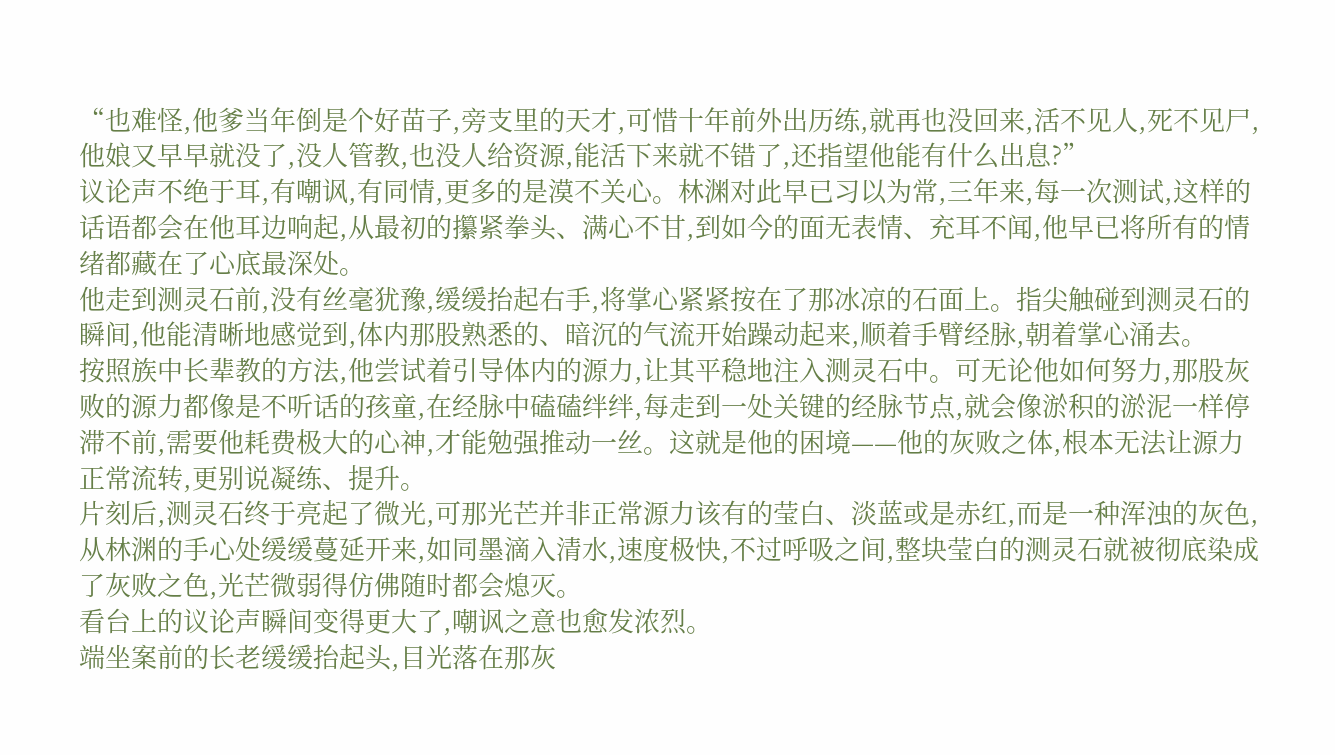“也难怪,他爹当年倒是个好苗子,旁支里的天才,可惜十年前外出历练,就再也没回来,活不见人,死不见尸,他娘又早早就没了,没人管教,也没人给资源,能活下来就不错了,还指望他能有什么出息?”
议论声不绝于耳,有嘲讽,有同情,更多的是漠不关心。林渊对此早已习以为常,三年来,每一次测试,这样的话语都会在他耳边响起,从最初的攥紧拳头、满心不甘,到如今的面无表情、充耳不闻,他早已将所有的情绪都藏在了心底最深处。
他走到测灵石前,没有丝毫犹豫,缓缓抬起右手,将掌心紧紧按在了那冰凉的石面上。指尖触碰到测灵石的瞬间,他能清晰地感觉到,体内那股熟悉的、暗沉的气流开始躁动起来,顺着手臂经脉,朝着掌心涌去。
按照族中长辈教的方法,他尝试着引导体内的源力,让其平稳地注入测灵石中。可无论他如何努力,那股灰败的源力都像是不听话的孩童,在经脉中磕磕绊绊,每走到一处关键的经脉节点,就会像淤积的淤泥一样停滞不前,需要他耗费极大的心神,才能勉强推动一丝。这就是他的困境——他的灰败之体,根本无法让源力正常流转,更别说凝练、提升。
片刻后,测灵石终于亮起了微光,可那光芒并非正常源力该有的莹白、淡蓝或是赤红,而是一种浑浊的灰色,从林渊的手心处缓缓蔓延开来,如同墨滴入清水,速度极快,不过呼吸之间,整块莹白的测灵石就被彻底染成了灰败之色,光芒微弱得仿佛随时都会熄灭。
看台上的议论声瞬间变得更大了,嘲讽之意也愈发浓烈。
端坐案前的长老缓缓抬起头,目光落在那灰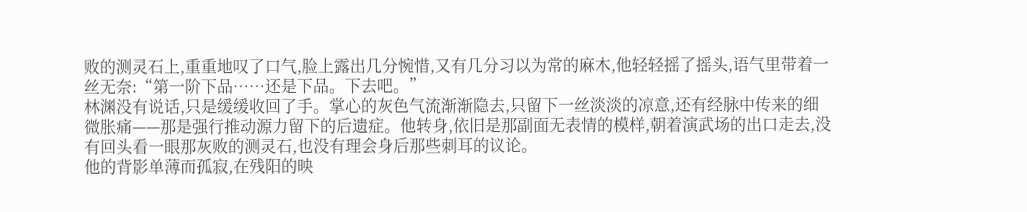败的测灵石上,重重地叹了口气,脸上露出几分惋惜,又有几分习以为常的麻木,他轻轻摇了摇头,语气里带着一丝无奈:“第一阶下品……还是下品。下去吧。”
林渊没有说话,只是缓缓收回了手。掌心的灰色气流渐渐隐去,只留下一丝淡淡的凉意,还有经脉中传来的细微胀痛——那是强行推动源力留下的后遗症。他转身,依旧是那副面无表情的模样,朝着演武场的出口走去,没有回头看一眼那灰败的测灵石,也没有理会身后那些刺耳的议论。
他的背影单薄而孤寂,在残阳的映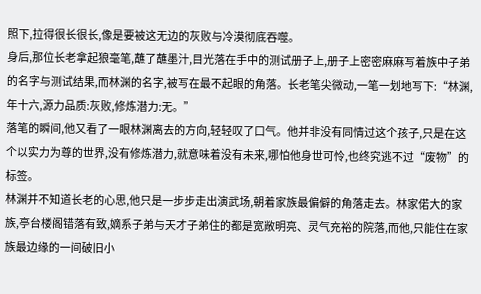照下,拉得很长很长,像是要被这无边的灰败与冷漠彻底吞噬。
身后,那位长老拿起狼毫笔,蘸了蘸墨汁,目光落在手中的测试册子上,册子上密密麻麻写着族中子弟的名字与测试结果,而林渊的名字,被写在最不起眼的角落。长老笔尖微动,一笔一划地写下:“林渊,年十六,源力品质:灰败,修炼潜力:无。”
落笔的瞬间,他又看了一眼林渊离去的方向,轻轻叹了口气。他并非没有同情过这个孩子,只是在这个以实力为尊的世界,没有修炼潜力,就意味着没有未来,哪怕他身世可怜,也终究逃不过“废物”的标签。
林渊并不知道长老的心思,他只是一步步走出演武场,朝着家族最偏僻的角落走去。林家偌大的家族,亭台楼阁错落有致,嫡系子弟与天才子弟住的都是宽敞明亮、灵气充裕的院落,而他,只能住在家族最边缘的一间破旧小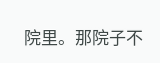院里。那院子不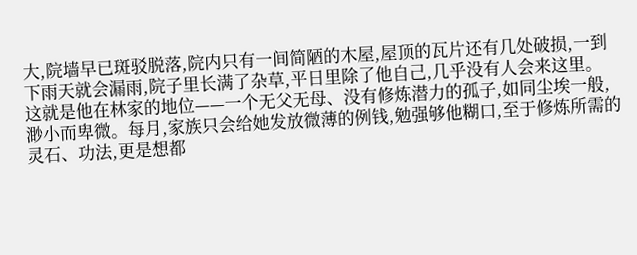大,院墙早已斑驳脱落,院内只有一间简陋的木屋,屋顶的瓦片还有几处破损,一到下雨天就会漏雨,院子里长满了杂草,平日里除了他自己,几乎没有人会来这里。
这就是他在林家的地位——一个无父无母、没有修炼潜力的孤子,如同尘埃一般,渺小而卑微。每月,家族只会给她发放微薄的例钱,勉强够他糊口,至于修炼所需的灵石、功法,更是想都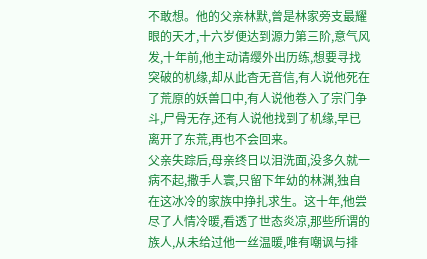不敢想。他的父亲林默,曾是林家旁支最耀眼的天才,十六岁便达到源力第三阶,意气风发,十年前,他主动请缨外出历练,想要寻找突破的机缘,却从此杳无音信,有人说他死在了荒原的妖兽口中,有人说他卷入了宗门争斗,尸骨无存,还有人说他找到了机缘,早已离开了东荒,再也不会回来。
父亲失踪后,母亲终日以泪洗面,没多久就一病不起,撒手人寰,只留下年幼的林渊,独自在这冰冷的家族中挣扎求生。这十年,他尝尽了人情冷暖,看透了世态炎凉,那些所谓的族人,从未给过他一丝温暖,唯有嘲讽与排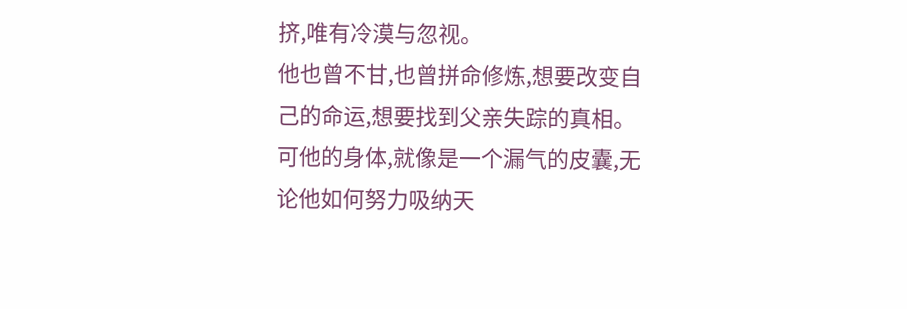挤,唯有冷漠与忽视。
他也曾不甘,也曾拼命修炼,想要改变自己的命运,想要找到父亲失踪的真相。可他的身体,就像是一个漏气的皮囊,无论他如何努力吸纳天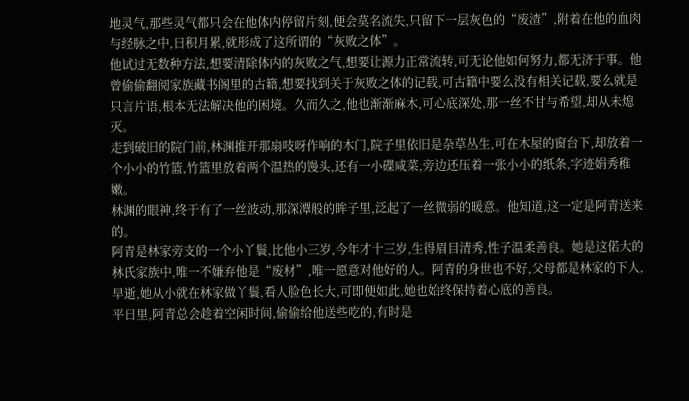地灵气,那些灵气都只会在他体内停留片刻,便会莫名流失,只留下一层灰色的“废渣”,附着在他的血肉与经脉之中,日积月累,就形成了这所谓的“灰败之体”。
他试过无数种方法,想要清除体内的灰败之气,想要让源力正常流转,可无论他如何努力,都无济于事。他曾偷偷翻阅家族藏书阁里的古籍,想要找到关于灰败之体的记载,可古籍中要么没有相关记载,要么就是只言片语,根本无法解决他的困境。久而久之,他也渐渐麻木,可心底深处,那一丝不甘与希望,却从未熄灭。
走到破旧的院门前,林渊推开那扇吱呀作响的木门,院子里依旧是杂草丛生,可在木屋的窗台下,却放着一个小小的竹篮,竹篮里放着两个温热的馒头,还有一小碟咸菜,旁边还压着一张小小的纸条,字迹娟秀稚嫩。
林渊的眼神,终于有了一丝波动,那深潭般的眸子里,泛起了一丝微弱的暖意。他知道,这一定是阿青送来的。
阿青是林家旁支的一个小丫鬟,比他小三岁,今年才十三岁,生得眉目清秀,性子温柔善良。她是这偌大的林氏家族中,唯一不嫌弃他是“废材”,唯一愿意对他好的人。阿青的身世也不好,父母都是林家的下人,早逝,她从小就在林家做丫鬟,看人脸色长大,可即便如此,她也始终保持着心底的善良。
平日里,阿青总会趁着空闲时间,偷偷给他送些吃的,有时是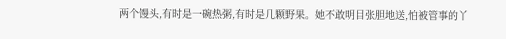两个馒头,有时是一碗热粥,有时是几颗野果。她不敢明目张胆地送,怕被管事的丫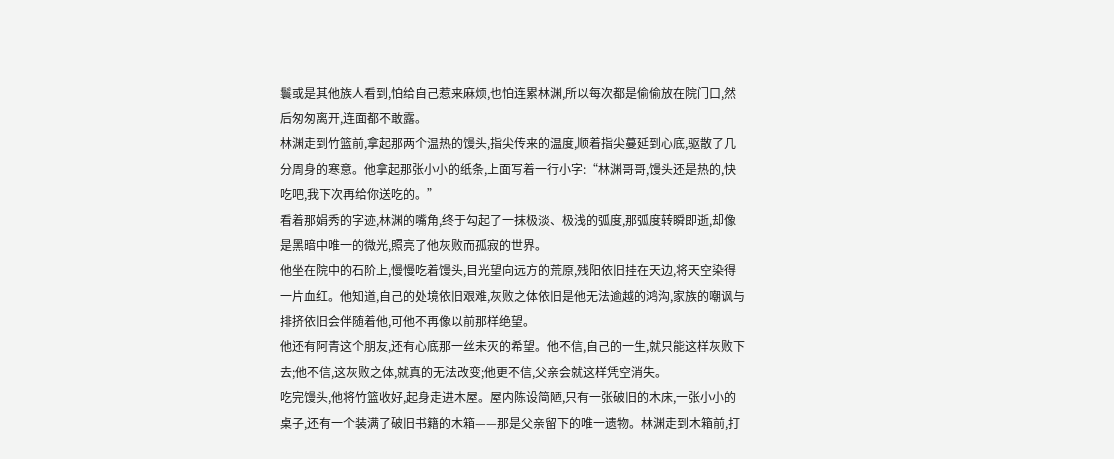鬟或是其他族人看到,怕给自己惹来麻烦,也怕连累林渊,所以每次都是偷偷放在院门口,然后匆匆离开,连面都不敢露。
林渊走到竹篮前,拿起那两个温热的馒头,指尖传来的温度,顺着指尖蔓延到心底,驱散了几分周身的寒意。他拿起那张小小的纸条,上面写着一行小字:“林渊哥哥,馒头还是热的,快吃吧,我下次再给你送吃的。”
看着那娟秀的字迹,林渊的嘴角,终于勾起了一抹极淡、极浅的弧度,那弧度转瞬即逝,却像是黑暗中唯一的微光,照亮了他灰败而孤寂的世界。
他坐在院中的石阶上,慢慢吃着馒头,目光望向远方的荒原,残阳依旧挂在天边,将天空染得一片血红。他知道,自己的处境依旧艰难,灰败之体依旧是他无法逾越的鸿沟,家族的嘲讽与排挤依旧会伴随着他,可他不再像以前那样绝望。
他还有阿青这个朋友,还有心底那一丝未灭的希望。他不信,自己的一生,就只能这样灰败下去;他不信,这灰败之体,就真的无法改变;他更不信,父亲会就这样凭空消失。
吃完馒头,他将竹篮收好,起身走进木屋。屋内陈设简陋,只有一张破旧的木床,一张小小的桌子,还有一个装满了破旧书籍的木箱——那是父亲留下的唯一遗物。林渊走到木箱前,打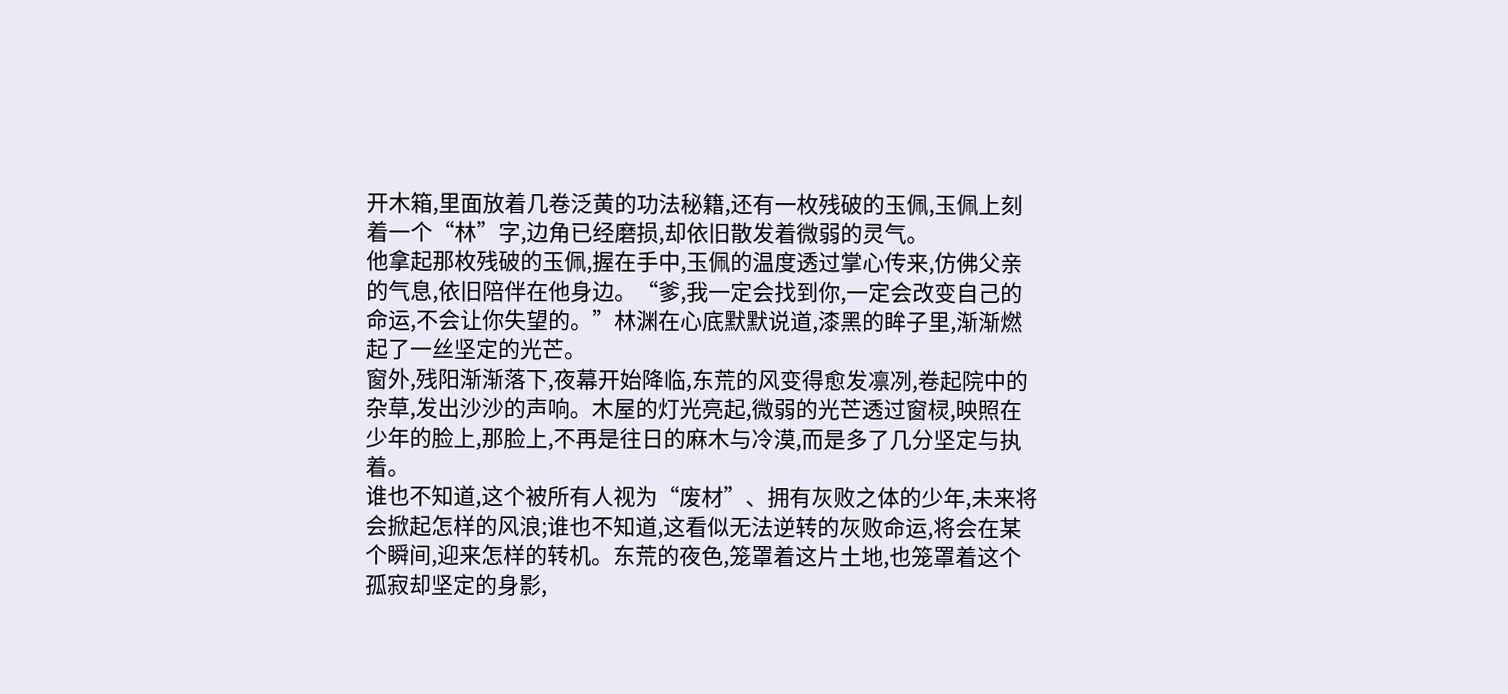开木箱,里面放着几卷泛黄的功法秘籍,还有一枚残破的玉佩,玉佩上刻着一个“林”字,边角已经磨损,却依旧散发着微弱的灵气。
他拿起那枚残破的玉佩,握在手中,玉佩的温度透过掌心传来,仿佛父亲的气息,依旧陪伴在他身边。“爹,我一定会找到你,一定会改变自己的命运,不会让你失望的。”林渊在心底默默说道,漆黑的眸子里,渐渐燃起了一丝坚定的光芒。
窗外,残阳渐渐落下,夜幕开始降临,东荒的风变得愈发凛冽,卷起院中的杂草,发出沙沙的声响。木屋的灯光亮起,微弱的光芒透过窗棂,映照在少年的脸上,那脸上,不再是往日的麻木与冷漠,而是多了几分坚定与执着。
谁也不知道,这个被所有人视为“废材”、拥有灰败之体的少年,未来将会掀起怎样的风浪;谁也不知道,这看似无法逆转的灰败命运,将会在某个瞬间,迎来怎样的转机。东荒的夜色,笼罩着这片土地,也笼罩着这个孤寂却坚定的身影,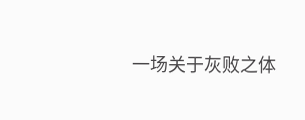一场关于灰败之体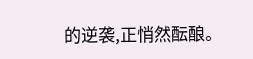的逆袭,正悄然酝酿。